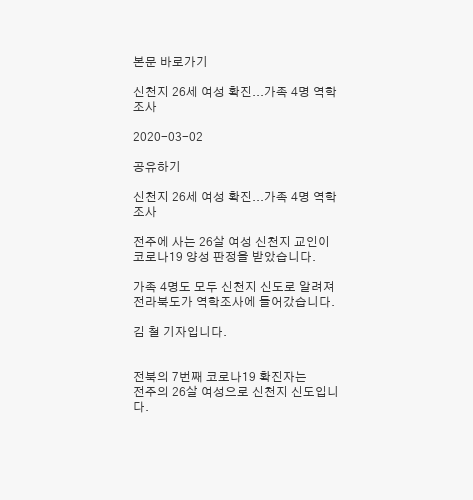본문 바로가기

신천지 26세 여성 확진...가족 4명 역학조사

2020-03-02

공유하기

신천지 26세 여성 확진...가족 4명 역학조사

전주에 사는 26살 여성 신천지 교인이
코로나19 양성 판정을 받았습니다.

가족 4명도 모두 신천지 신도로 알려져
전라북도가 역학조사에 들어갔습니다.

김 철 기자입니다.


전북의 7번째 코로나19 확진자는
전주의 26살 여성으로 신천지 신도입니다.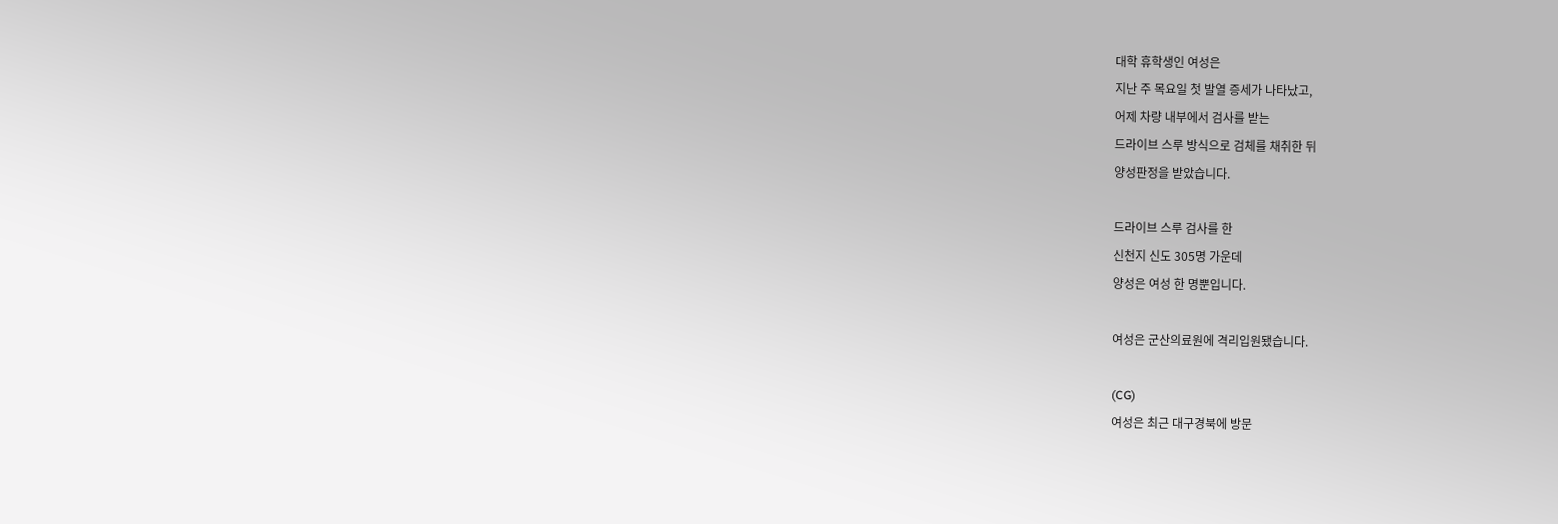대학 휴학생인 여성은
지난 주 목요일 첫 발열 증세가 나타났고,
어제 차량 내부에서 검사를 받는
드라이브 스루 방식으로 검체를 채취한 뒤
양성판정을 받았습니다.

드라이브 스루 검사를 한
신천지 신도 305명 가운데
양성은 여성 한 명뿐입니다.

여성은 군산의료원에 격리입원됐습니다.

(CG)
여성은 최근 대구경북에 방문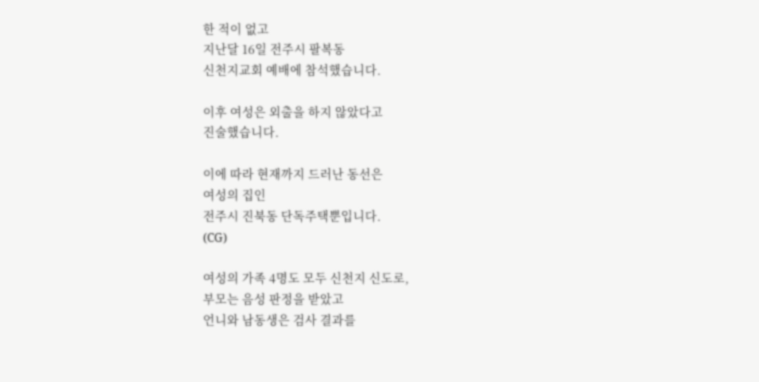한 적이 없고
지난달 16일 전주시 팔복동
신천지교회 예배에 참석했습니다.

이후 여성은 외출을 하지 않았다고
진술했습니다.

이에 따라 현재까지 드러난 동선은
여성의 집인
전주시 진북동 단독주택뿐입니다.
(CG)

여성의 가족 4명도 모두 신천지 신도로,
부모는 음성 판정을 받았고
언니와 남동생은 검사 결과를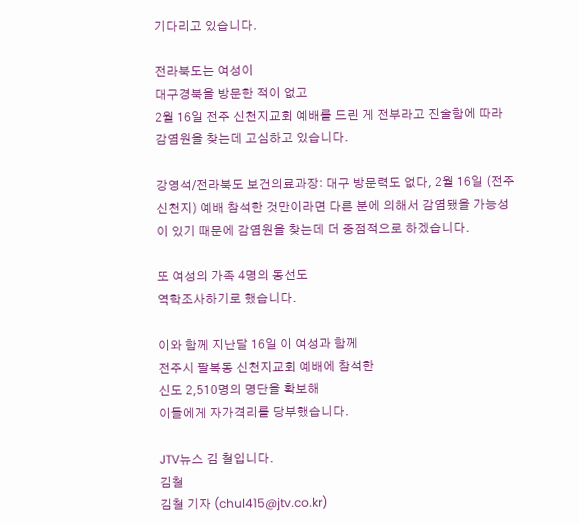기다리고 있습니다.

전라북도는 여성이
대구경북을 방문한 적이 없고
2월 16일 전주 신천지교회 예배를 드린 게 전부라고 진술함에 따라
감염원을 찾는데 고심하고 있습니다.

강영석/전라북도 보건의료과장: 대구 방문력도 없다, 2월 16일 (전주 신천지) 예배 참석한 것만이라면 다른 분에 의해서 감염됐을 가능성이 있기 때문에 감염원을 찾는데 더 중점적으로 하겠습니다.

또 여성의 가족 4명의 동선도
역학조사하기로 했습니다.

이와 함께 지난달 16일 이 여성과 함께
전주시 팔복동 신천지교회 예배에 참석한
신도 2,510명의 명단을 확보해
이들에게 자가격리를 당부했습니다.

JTV뉴스 김 철입니다.
김철
김철 기자 (chul415@jtv.co.kr)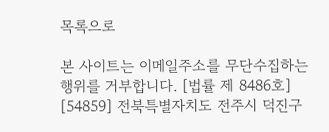목록으로

본 사이트는 이메일주소를 무단수집하는 행위를 거부합니다. [법률 제 8486호]
[54859] 전북특별자치도 전주시 덕진구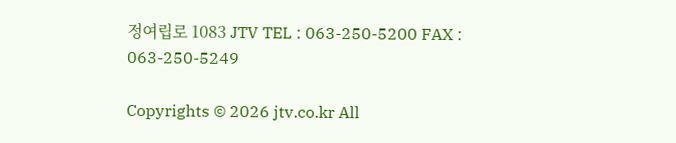정여립로 1083 JTV TEL : 063-250-5200 FAX : 063-250-5249

Copyrights © 2026 jtv.co.kr All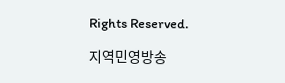Rights Reserved.

지역민영방송